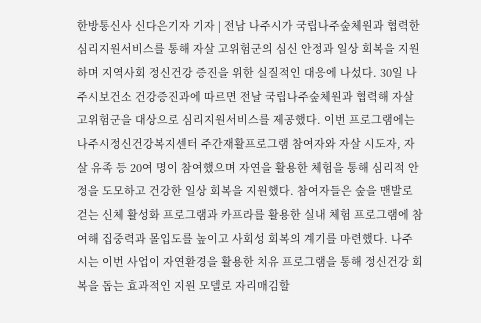한방통신사 신다은기자 기자 | 전남 나주시가 국립나주숲체원과 협력한 심리지원서비스를 통해 자살 고위험군의 심신 안정과 일상 회복을 지원하며 지역사회 정신건강 증진을 위한 실질적인 대응에 나섰다. 30일 나주시보건소 건강증진과에 따르면 전날 국립나주숲체원과 협력해 자살 고위험군을 대상으로 심리지원서비스를 제공했다. 이번 프로그램에는 나주시정신건강복지센터 주간재활프로그램 참여자와 자살 시도자, 자살 유족 등 20여 명이 참여했으며 자연을 활용한 체험을 통해 심리적 안정을 도모하고 건강한 일상 회복을 지원했다. 참여자들은 숲을 맨발로 걷는 신체 활성화 프로그램과 카프라를 활용한 실내 체험 프로그램에 참여해 집중력과 몰입도를 높이고 사회성 회복의 계기를 마련했다. 나주시는 이번 사업이 자연환경을 활용한 치유 프로그램을 통해 정신건강 회복을 돕는 효과적인 지원 모델로 자리매김할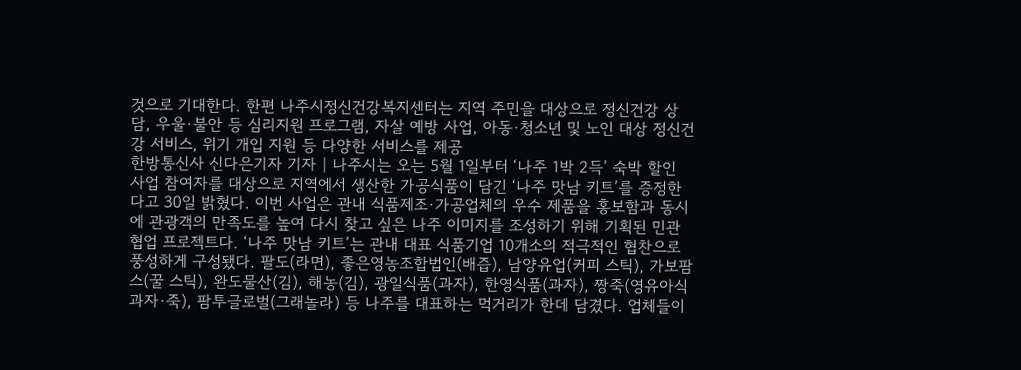것으로 기대한다. 한편 나주시정신건강복지센터는 지역 주민을 대상으로 정신건강 상담, 우울·불안 등 심리지원 프로그램, 자살 예방 사업, 아동·청소년 및 노인 대상 정신건강 서비스, 위기 개입 지원 등 다양한 서비스를 제공
한방통신사 신다은기자 기자 | 나주시는 오는 5월 1일부터 ‘나주 1박 2득’ 숙박 할인 사업 참여자를 대상으로 지역에서 생산한 가공식품이 담긴 ‘나주 맛남 키트’를 증정한다고 30일 밝혔다. 이번 사업은 관내 식품제조·가공업체의 우수 제품을 홍보함과 동시에 관광객의 만족도를 높여 다시 찾고 싶은 나주 이미지를 조성하기 위해 기획된 민관 협업 프로젝트다. ‘나주 맛남 키트’는 관내 대표 식품기업 10개소의 적극적인 협찬으로 풍성하게 구성됐다. 팔도(라면), 좋은영농조합법인(배즙), 남양유업(커피 스틱), 가보팜스(꿀 스틱), 완도물산(김), 해농(김), 광일식품(과자), 한영식품(과자), 짱죽(영유아식 과자·죽), 팜투글로벌(그래놀라) 등 나주를 대표하는 먹거리가 한데 담겼다. 업체들이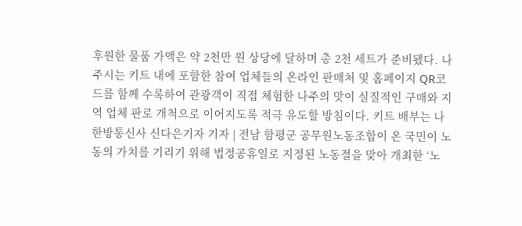후원한 물품 가액은 약 2천만 원 상당에 달하며 총 2천 세트가 준비됐다. 나주시는 키트 내에 포함한 참여 업체들의 온라인 판매처 및 홈페이지 QR코드를 함께 수록하여 관광객이 직접 체험한 나주의 맛이 실질적인 구매와 지역 업체 판로 개척으로 이어지도록 적극 유도할 방침이다. 키트 배부는 나
한방통신사 신다은기자 기자 | 전남 함평군 공무원노동조합이 온 국민이 노동의 가치를 기리기 위해 법정공휴일로 지정된 노동절을 맞아 개최한 ‘노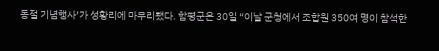동절 기념행사’가 성황리에 마무리됐다. 함평군은 30일 “이날 군청에서 조합원 350여 명이 참석한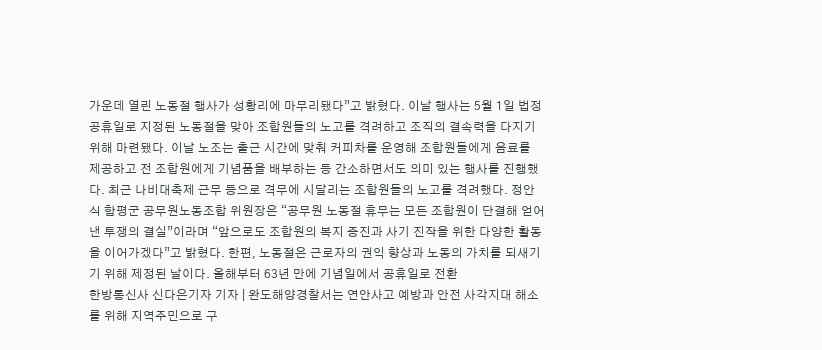가운데 열린 노동절 행사가 성황리에 마무리됐다”고 밝혔다. 이날 행사는 5월 1일 법정공휴일로 지정된 노동절을 맞아 조합원들의 노고를 격려하고 조직의 결속력을 다지기 위해 마련됐다. 이날 노조는 출근 시간에 맞춰 커피차를 운영해 조합원들에게 음료를 제공하고 전 조합원에게 기념품을 배부하는 등 간소하면서도 의미 있는 행사를 진행했다. 최근 나비대축제 근무 등으로 격무에 시달리는 조합원들의 노고를 격려했다. 정안식 함평군 공무원노동조합 위원장은 “공무원 노동절 휴무는 모든 조합원이 단결해 얻어낸 투쟁의 결실”이라며 “앞으로도 조합원의 복지 증진과 사기 진작을 위한 다양한 활동을 이어가겠다”고 밝혔다. 한편, 노동절은 근로자의 권익 향상과 노동의 가치를 되새기기 위해 제정된 날이다. 올해부터 63년 만에 기념일에서 공휴일로 전환
한방통신사 신다은기자 기자 | 완도해양경찰서는 연안사고 예방과 안전 사각지대 해소를 위해 지역주민으로 구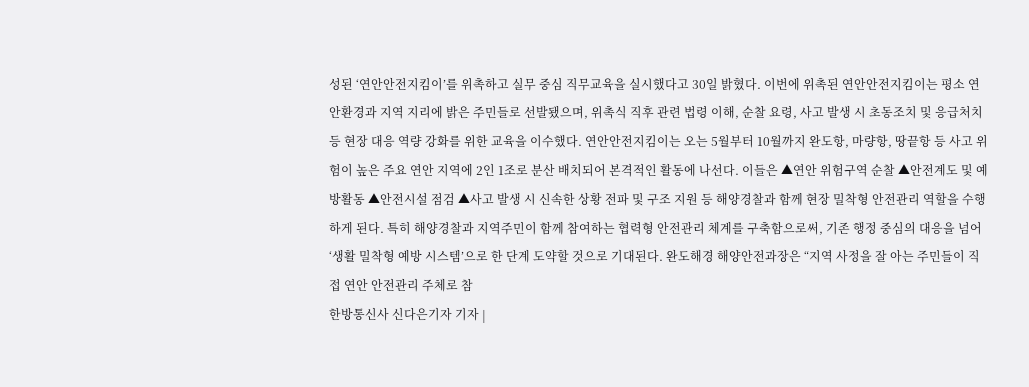성된 ‘연안안전지킴이’를 위촉하고 실무 중심 직무교육을 실시했다고 30일 밝혔다. 이번에 위촉된 연안안전지킴이는 평소 연안환경과 지역 지리에 밝은 주민들로 선발됐으며, 위촉식 직후 관련 법령 이해, 순찰 요령, 사고 발생 시 초동조치 및 응급처치 등 현장 대응 역량 강화를 위한 교육을 이수했다. 연안안전지킴이는 오는 5월부터 10월까지 완도항, 마량항, 땅끝항 등 사고 위험이 높은 주요 연안 지역에 2인 1조로 분산 배치되어 본격적인 활동에 나선다. 이들은 ▲연안 위험구역 순찰 ▲안전계도 및 예방활동 ▲안전시설 점검 ▲사고 발생 시 신속한 상황 전파 및 구조 지원 등 해양경찰과 함께 현장 밀착형 안전관리 역할을 수행하게 된다. 특히 해양경찰과 지역주민이 함께 참여하는 협력형 안전관리 체계를 구축함으로써, 기존 행정 중심의 대응을 넘어 ‘생활 밀착형 예방 시스템’으로 한 단계 도약할 것으로 기대된다. 완도해경 해양안전과장은 “지역 사정을 잘 아는 주민들이 직접 연안 안전관리 주체로 참
한방통신사 신다은기자 기자 |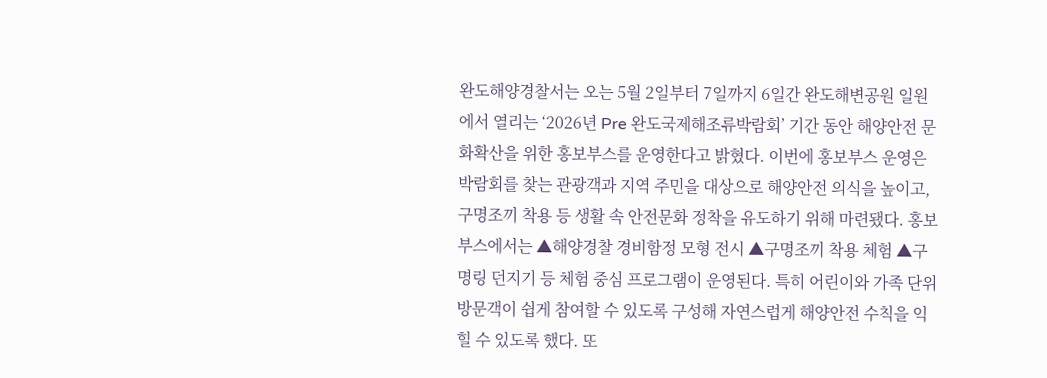완도해양경찰서는 오는 5월 2일부터 7일까지 6일간 완도해변공원 일원에서 열리는 ‘2026년 Pre 완도국제해조류박람회’ 기간 동안 해양안전 문화확산을 위한 홍보부스를 운영한다고 밝혔다. 이번에 홍보부스 운영은 박람회를 찾는 관광객과 지역 주민을 대상으로 해양안전 의식을 높이고, 구명조끼 착용 등 생활 속 안전문화 정착을 유도하기 위해 마련됐다. 홍보부스에서는 ▲해양경찰 경비함정 모형 전시 ▲구명조끼 착용 체험 ▲구명링 던지기 등 체험 중심 프로그램이 운영된다. 특히 어린이와 가족 단위 방문객이 쉽게 참여할 수 있도록 구성해 자연스럽게 해양안전 수칙을 익힐 수 있도록 했다. 또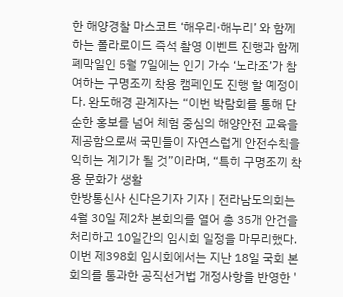한 해양경찰 마스코트 ‘해우리·해누리’ 와 함께하는 폴라로이드 즉석 촬영 이벤트 진행과 함께 폐막일인 5월 7일에는 인기 가수 ‘노라조’가 참여하는 구명조끼 착용 캠페인도 진행 할 예정이다. 완도해경 관계자는 “이번 박람회를 통해 단순한 홍보를 넘어 체험 중심의 해양안전 교육을 제공함으로써 국민들이 자연스럽게 안전수칙을 익히는 계기가 될 것”이라며, “특히 구명조끼 착용 문화가 생활
한방통신사 신다은기자 기자 | 전라남도의회는 4월 30일 제2차 본회의를 열어 총 35개 안건을 처리하고 10일간의 임시회 일정을 마무리했다. 이번 제398회 임시회에서는 지난 18일 국회 본회의를 통과한 공직선거법 개정사항을 반영한 '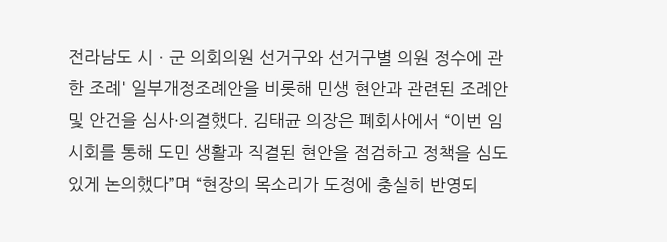전라남도 시ㆍ군 의회의원 선거구와 선거구별 의원 정수에 관한 조례' 일부개정조례안을 비롯해 민생 현안과 관련된 조례안 및 안건을 심사·의결했다. 김태균 의장은 폐회사에서 “이번 임시회를 통해 도민 생활과 직결된 현안을 점검하고 정책을 심도 있게 논의했다”며 “현장의 목소리가 도정에 충실히 반영되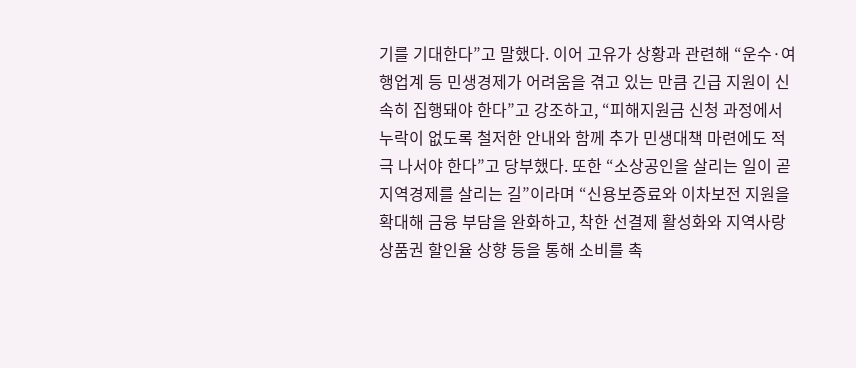기를 기대한다”고 말했다. 이어 고유가 상황과 관련해 “운수·여행업계 등 민생경제가 어려움을 겪고 있는 만큼 긴급 지원이 신속히 집행돼야 한다”고 강조하고, “피해지원금 신청 과정에서 누락이 없도록 철저한 안내와 함께 추가 민생대책 마련에도 적극 나서야 한다”고 당부했다. 또한 “소상공인을 살리는 일이 곧 지역경제를 살리는 길”이라며 “신용보증료와 이차보전 지원을 확대해 금융 부담을 완화하고, 착한 선결제 활성화와 지역사랑상품권 할인율 상향 등을 통해 소비를 촉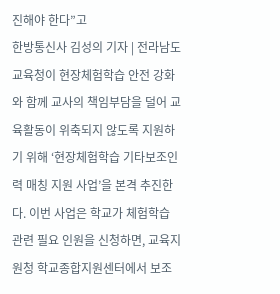진해야 한다”고
한방통신사 김성의 기자 | 전라남도교육청이 현장체험학습 안전 강화와 함께 교사의 책임부담을 덜어 교육활동이 위축되지 않도록 지원하기 위해 ‘현장체험학습 기타보조인력 매칭 지원 사업’을 본격 추진한다. 이번 사업은 학교가 체험학습 관련 필요 인원을 신청하면, 교육지원청 학교종합지원센터에서 보조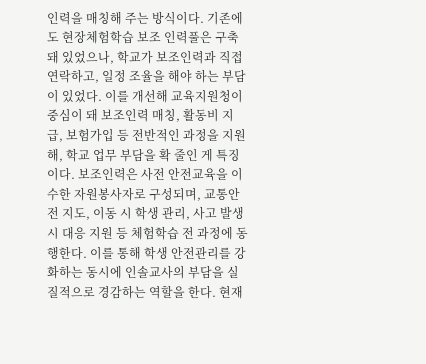인력을 매칭해 주는 방식이다. 기존에도 현장체험학습 보조 인력풀은 구축돼 있었으나, 학교가 보조인력과 직접 연락하고, 일정 조율을 해야 하는 부담이 있었다. 이를 개선해 교육지원청이 중심이 돼 보조인력 매칭, 활동비 지급, 보험가입 등 전반적인 과정을 지원해, 학교 업무 부담을 확 줄인 게 특징이다. 보조인력은 사전 안전교육을 이수한 자원봉사자로 구성되며, 교통안전 지도, 이동 시 학생 관리, 사고 발생 시 대응 지원 등 체험학습 전 과정에 동행한다. 이를 통해 학생 안전관리를 강화하는 동시에 인솔교사의 부담을 실질적으로 경감하는 역할을 한다. 현재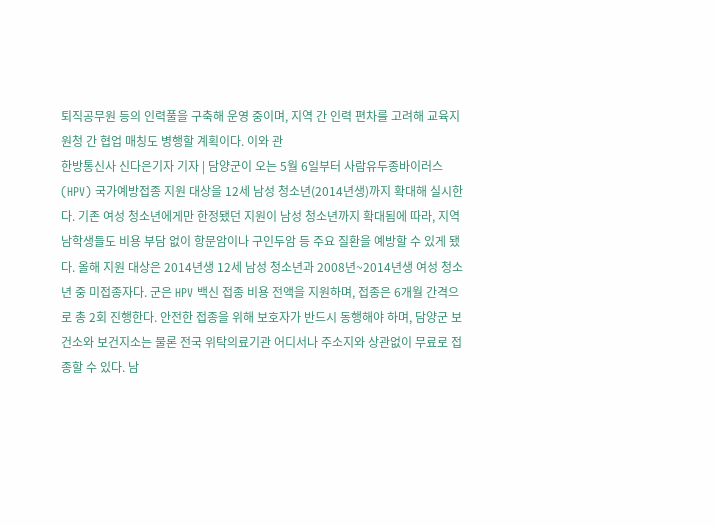퇴직공무원 등의 인력풀을 구축해 운영 중이며, 지역 간 인력 편차를 고려해 교육지원청 간 협업 매칭도 병행할 계획이다. 이와 관
한방통신사 신다은기자 기자 | 담양군이 오는 5월 6일부터 사람유두종바이러스(HPV) 국가예방접종 지원 대상을 12세 남성 청소년(2014년생)까지 확대해 실시한다. 기존 여성 청소년에게만 한정됐던 지원이 남성 청소년까지 확대됨에 따라, 지역 남학생들도 비용 부담 없이 항문암이나 구인두암 등 주요 질환을 예방할 수 있게 됐다. 올해 지원 대상은 2014년생 12세 남성 청소년과 2008년~2014년생 여성 청소년 중 미접종자다. 군은 HPV 백신 접종 비용 전액을 지원하며, 접종은 6개월 간격으로 총 2회 진행한다. 안전한 접종을 위해 보호자가 반드시 동행해야 하며, 담양군 보건소와 보건지소는 물론 전국 위탁의료기관 어디서나 주소지와 상관없이 무료로 접종할 수 있다. 남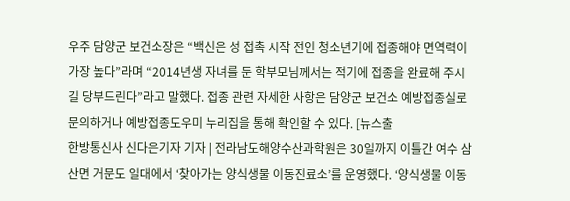우주 담양군 보건소장은 “백신은 성 접촉 시작 전인 청소년기에 접종해야 면역력이 가장 높다”라며 “2014년생 자녀를 둔 학부모님께서는 적기에 접종을 완료해 주시길 당부드린다”라고 말했다. 접종 관련 자세한 사항은 담양군 보건소 예방접종실로 문의하거나 예방접종도우미 누리집을 통해 확인할 수 있다. [뉴스출
한방통신사 신다은기자 기자 | 전라남도해양수산과학원은 30일까지 이틀간 여수 삼산면 거문도 일대에서 ‘찾아가는 양식생물 이동진료소’를 운영했다. ‘양식생물 이동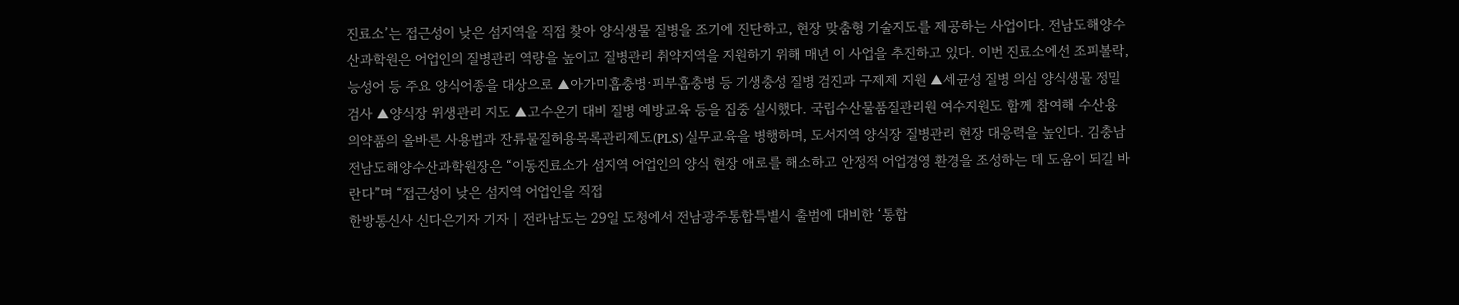진료소’는 접근성이 낮은 섬지역을 직접 찾아 양식생물 질병을 조기에 진단하고, 현장 맞춤형 기술지도를 제공하는 사업이다. 전남도해양수산과학원은 어업인의 질병관리 역량을 높이고 질병관리 취약지역을 지원하기 위해 매년 이 사업을 추진하고 있다. 이번 진료소에선 조피볼락, 능성어 등 주요 양식어종을 대상으로 ▲아가미흡충병·피부흡충병 등 기생충성 질병 검진과 구제제 지원 ▲세균성 질병 의심 양식생물 정밀검사 ▲양식장 위생관리 지도 ▲고수온기 대비 질병 예방교육 등을 집중 실시했다. 국립수산물품질관리원 여수지원도 함께 참여해 수산용 의약품의 올바른 사용법과 잔류물질허용목록관리제도(PLS) 실무교육을 병행하며, 도서지역 양식장 질병관리 현장 대응력을 높인다. 김충남 전남도해양수산과학원장은 “이동진료소가 섬지역 어업인의 양식 현장 애로를 해소하고 안정적 어업경영 환경을 조성하는 데 도움이 되길 바란다”며 “접근성이 낮은 섬지역 어업인을 직접
한방통신사 신다은기자 기자 | 전라남도는 29일 도청에서 전남광주통합특별시 출범에 대비한 ‘통합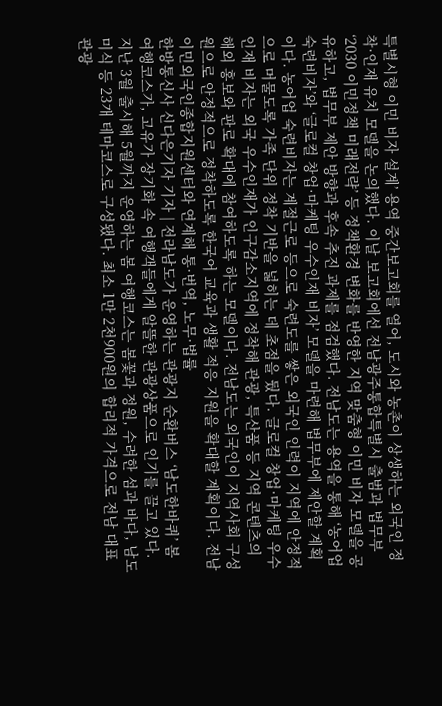특별시형 이민 비자 설계’ 용역 중간보고회를 열어, 도시와 농촌이 상생하는 외국인 정착·인재 유치 모델을 논의했다. 이날 보고회에선 전남광주통합특별시 출범과 법무부 ‘2030 이민정책 미래전략’ 등 정책환경 변화를 반영한 지역 맞춤형 이민 비자 모델을 공유하고, 법무부 제안 방향과 후속 추진 과제를 점검했다. 전남도는 용역을 통해 ‘농어업 숙련비자’와 ‘글로컬 창업·마케팅 우수인재 비자’ 모델을 마련해 법무부에 제안할 계획이다. 농어업 숙련비자는 계절근로 등으로 숙련도를 쌓은 외국인 인력이 지역에 안정적으로 머물도록 가족 단위 정착 기반을 넓히는 데 초점을 뒀다. 글로컬 창업·마케팅 우수인재 비자는 외국 우수인재가 인구감소지역에 정착해 관광, 특산품 등 지역 콘텐츠의 해외 홍보와 판로 확대에 참여하도록 하는 모델이다. 전남도는 외국인이 지역사회 구성원으로 안정적으로 정착하도록 한국어 교육과 생활 적응 지원을 확대할 계획이다. 전남이민외국인종합지원센터와 연계해 통·번역, 노무·법률
한방통신사 신다은기자 기자 | 전라남도가 운영하는 관광지 순환버스 ‘남도한바퀴’ 봄 여행코스가, 고유가 장기화 속 여행객들에게 알뜰한 관광상품으로 인기를 끌고 있다. 지난 3월 출시해 5월까지 운영하는 봄 여행코스는 봄꽃과 정원, 수려한 섬과 바다, 남도 미식 등 23개 테마코스로 구성됐다. 최소 1만 2천900원의 합리적 가격으로 전남 대표 관광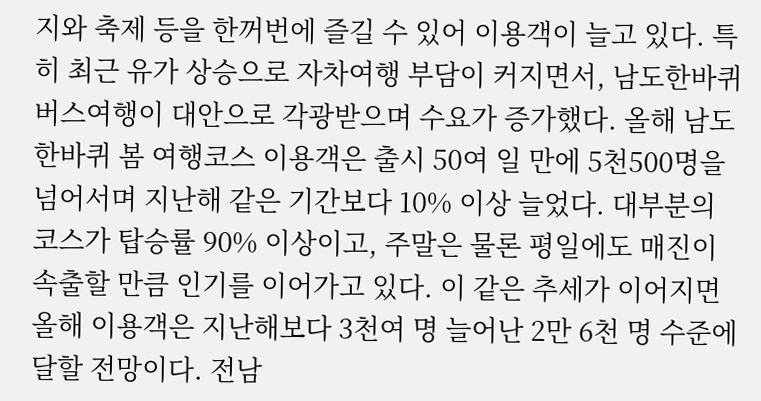지와 축제 등을 한꺼번에 즐길 수 있어 이용객이 늘고 있다. 특히 최근 유가 상승으로 자차여행 부담이 커지면서, 남도한바퀴 버스여행이 대안으로 각광받으며 수요가 증가했다. 올해 남도한바퀴 봄 여행코스 이용객은 출시 50여 일 만에 5천500명을 넘어서며 지난해 같은 기간보다 10% 이상 늘었다. 대부분의 코스가 탑승률 90% 이상이고, 주말은 물론 평일에도 매진이 속출할 만큼 인기를 이어가고 있다. 이 같은 추세가 이어지면 올해 이용객은 지난해보다 3천여 명 늘어난 2만 6천 명 수준에 달할 전망이다. 전남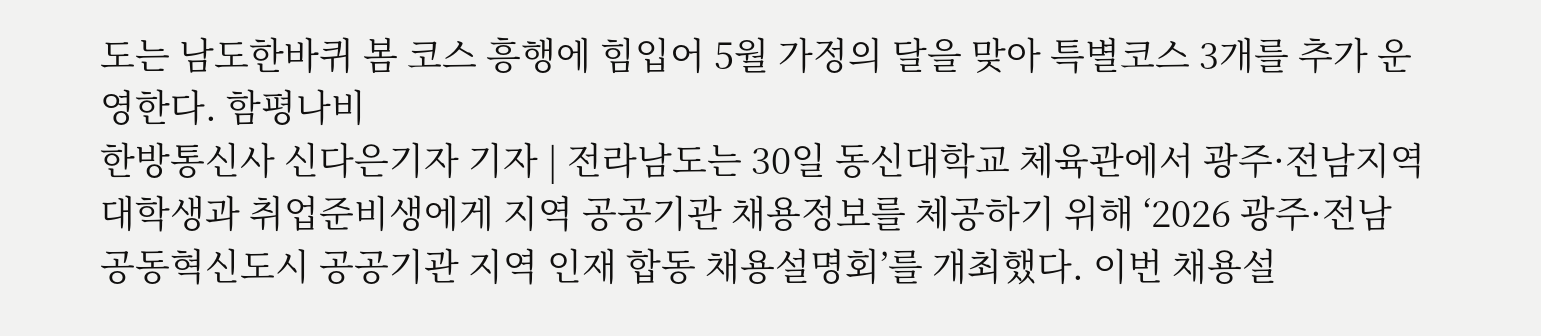도는 남도한바퀴 봄 코스 흥행에 힘입어 5월 가정의 달을 맞아 특별코스 3개를 추가 운영한다. 함평나비
한방통신사 신다은기자 기자 | 전라남도는 30일 동신대학교 체육관에서 광주·전남지역 대학생과 취업준비생에게 지역 공공기관 채용정보를 체공하기 위해 ‘2026 광주·전남 공동혁신도시 공공기관 지역 인재 합동 채용설명회’를 개최했다. 이번 채용설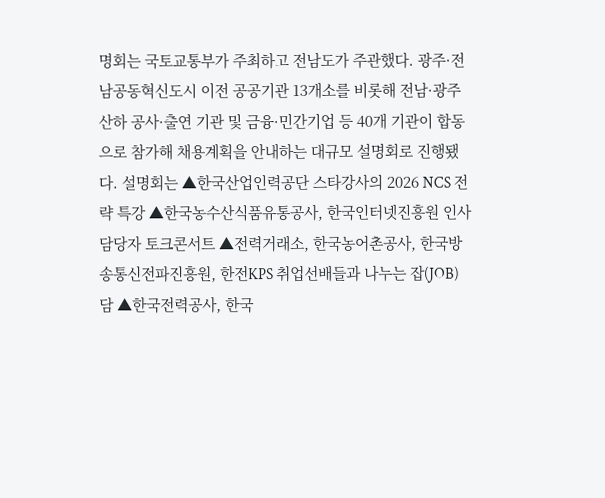명회는 국토교통부가 주최하고 전남도가 주관했다. 광주·전남공동혁신도시 이전 공공기관 13개소를 비롯해 전남·광주 산하 공사·출연 기관 및 금융·민간기업 등 40개 기관이 합동으로 참가해 채용계획을 안내하는 대규모 설명회로 진행됐다. 설명회는 ▲한국산업인력공단 스타강사의 2026 NCS 전략 특강 ▲한국농수산식품유통공사, 한국인터넷진흥원 인사담당자 토크콘서트 ▲전력거래소, 한국농어촌공사, 한국방송통신전파진흥원, 한전KPS 취업선배들과 나누는 잡(JOB)담 ▲한국전력공사, 한국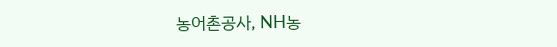농어촌공사, NH농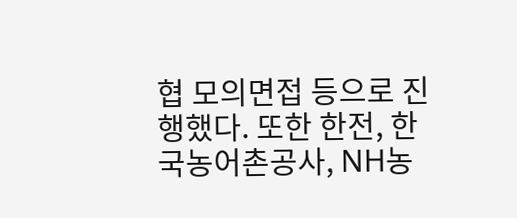협 모의면접 등으로 진행했다. 또한 한전, 한국농어촌공사, NH농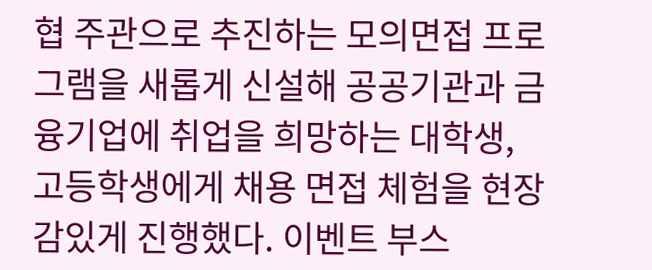협 주관으로 추진하는 모의면접 프로그램을 새롭게 신설해 공공기관과 금융기업에 취업을 희망하는 대학생, 고등학생에게 채용 면접 체험을 현장감있게 진행했다. 이벤트 부스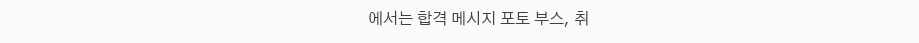에서는 합격 메시지 포토 부스, 취